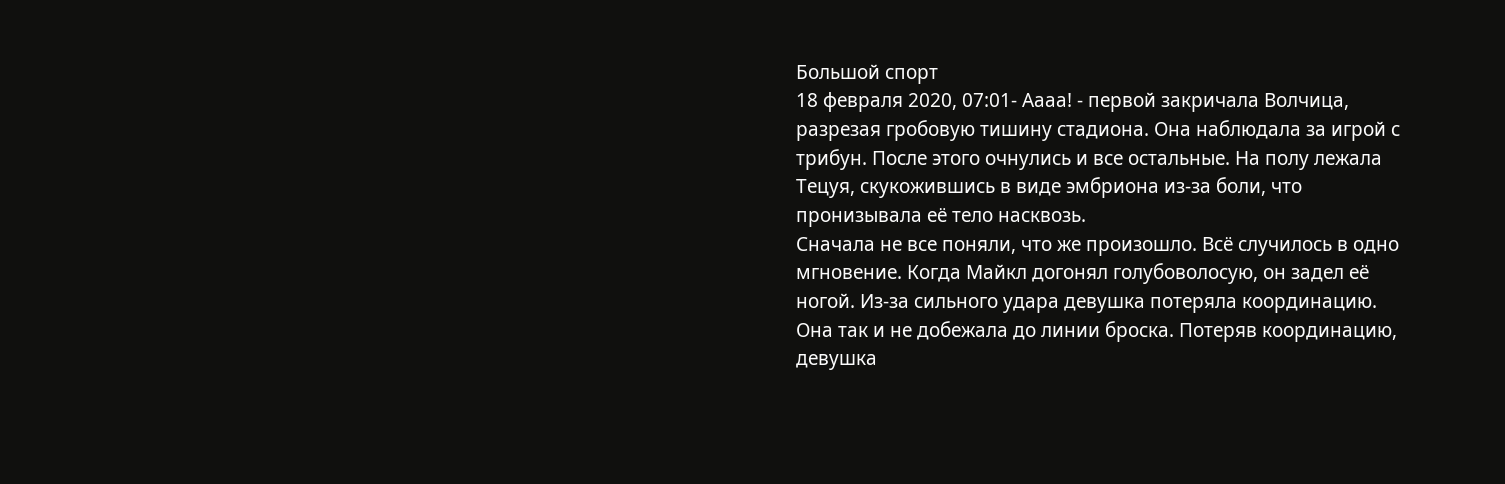Большой спорт
18 февраля 2020, 07:01- Аааа! - первой закричала Волчица, разрезая гробовую тишину стадиона. Она наблюдала за игрой с трибун. После этого очнулись и все остальные. На полу лежала Тецуя, скукожившись в виде эмбриона из-за боли, что пронизывала её тело насквозь.
Сначала не все поняли, что же произошло. Всё случилось в одно мгновение. Когда Майкл догонял голубоволосую, он задел её ногой. Из-за сильного удара девушка потеряла координацию. Она так и не добежала до линии броска. Потеряв координацию, девушка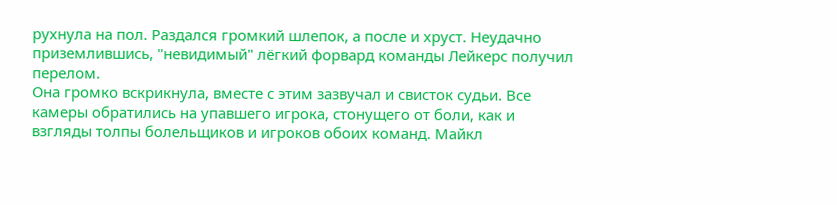рухнула на пол. Раздался громкий шлепок, а после и хруст. Неудачно приземлившись, "невидимый" лёгкий форвард команды Лейкерс получил перелом.
Она громко вскрикнула, вместе с этим зазвучал и свисток судьи. Все камеры обратились на упавшего игрока, стонущего от боли, как и взгляды толпы болельщиков и игроков обоих команд. Майкл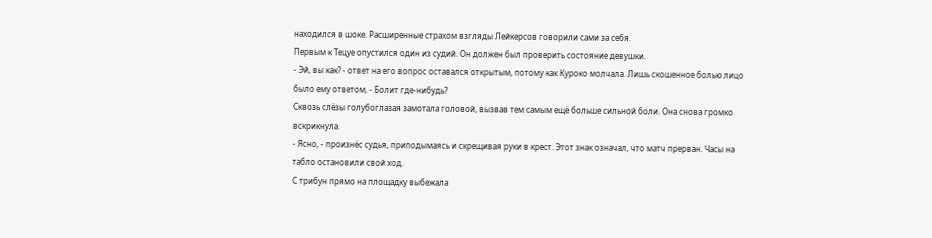находился в шоке. Расширенные страхом взгляды Лейкерсов говорили сами за себя.
Первым к Тецуе опустился один из судий. Он должен был проверить состояние девушки.
- Эй, вы как? - ответ на его вопрос оставался открытым, потому как Куроко молчала. Лишь скошенное болью лицо было ему ответом, - Болит где-нибудь?
Сквозь слёзы голубоглазая замотала головой, вызвав тем самым ещё больше сильной боли. Она снова громко вскрикнула.
- Ясно, - произнёс судья, приподымаясь и скрещивая руки в крест. Этот знак означал, что матч прерван. Часы на табло остановили свой ход.
С трибун прямо на площадку выбежала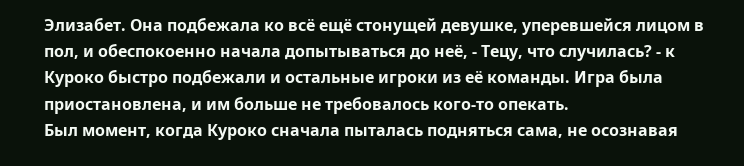Элизабет. Она подбежала ко всё ещё стонущей девушке, уперевшейся лицом в пол, и обеспокоенно начала допытываться до неё, - Тецу, что случилась? - к Куроко быстро подбежали и остальные игроки из её команды. Игра была приостановлена, и им больше не требовалось кого-то опекать.
Был момент, когда Куроко сначала пыталась подняться сама, не осознавая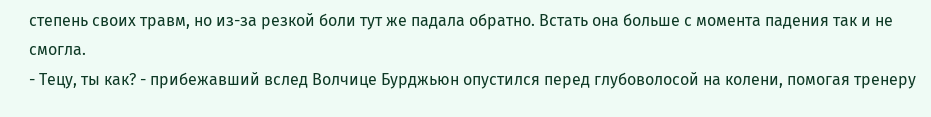степень своих травм, но из-за резкой боли тут же падала обратно. Встать она больше с момента падения так и не смогла.
- Тецу, ты как? - прибежавший вслед Волчице Бурджьюн опустился перед глубоволосой на колени, помогая тренеру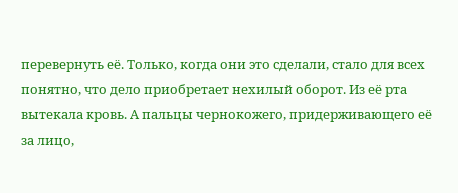перевернуть её. Только, когда они это сделали, стало для всех понятно, что дело приобретает нехилый оборот. Из её рта вытекала кровь. А пальцы чернокожего, придерживающего её за лицо,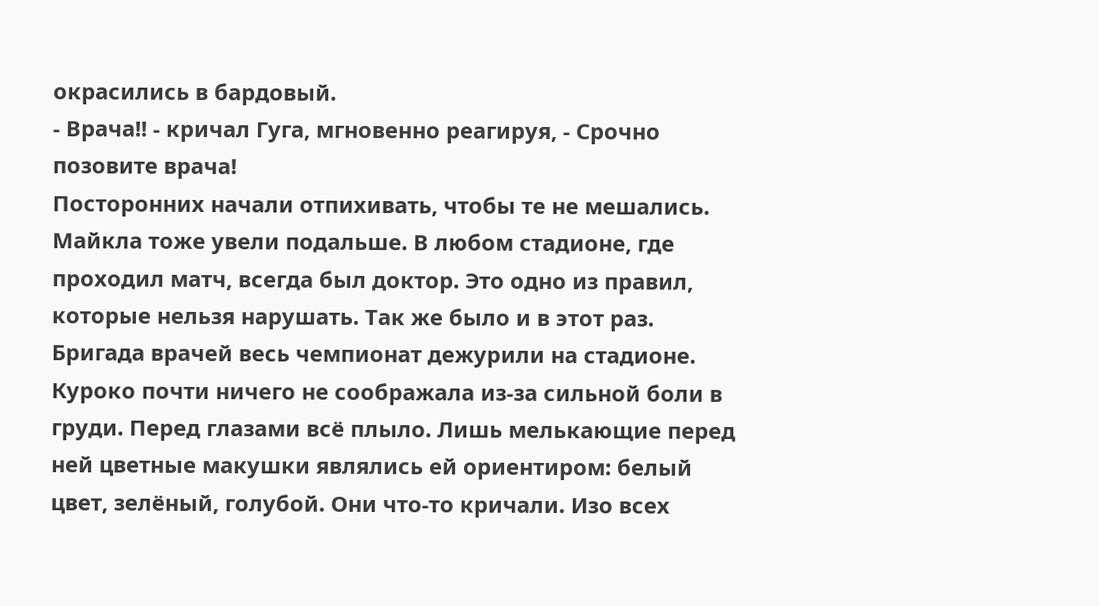окрасились в бардовый.
- Врача!! - кричал Гуга, мгновенно реагируя, - Срочно позовите врача!
Посторонних начали отпихивать, чтобы те не мешались. Майкла тоже увели подальше. В любом стадионе, где проходил матч, всегда был доктор. Это одно из правил, которые нельзя нарушать. Так же было и в этот раз. Бригада врачей весь чемпионат дежурили на стадионе.
Куроко почти ничего не соображала из-за сильной боли в груди. Перед глазами всё плыло. Лишь мелькающие перед ней цветные макушки являлись ей ориентиром: белый цвет, зелёный, голубой. Они что-то кричали. Изо всех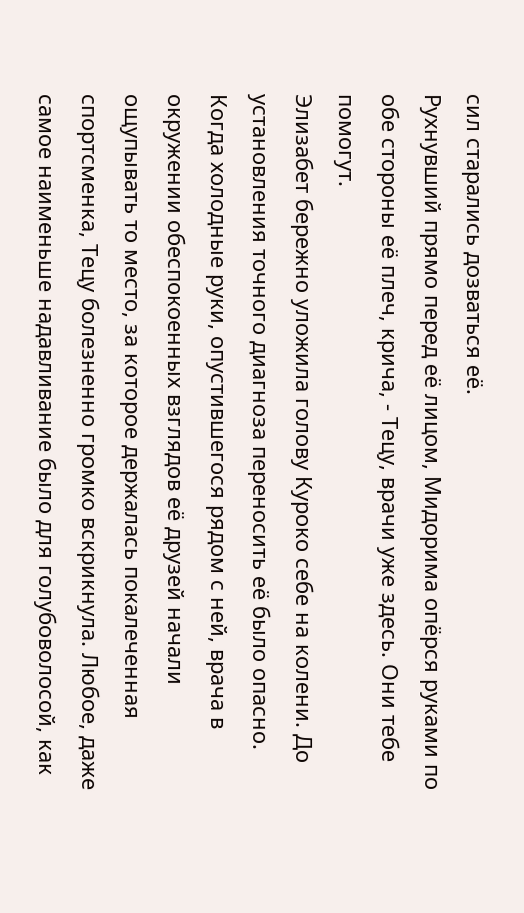сил старались дозваться её.
Рухнувший прямо перед её лицом, Мидорима опёрся руками по обе стороны её плеч, крича, - Тецу, врачи уже здесь. Они тебе помогут.
Элизабет бережно уложила голову Куроко себе на колени. До установления точного диагноза переносить её было опасно. Когда холодные руки, опустившегося рядом с ней, врача в окружении обеспокоенных взглядов её друзей начали ощупывать то место, за которое держалась покалеченная спортсменка, Тецу болезненно громко вскрикнула. Любое, даже самое наименьше надавливание было для голубоволосой, как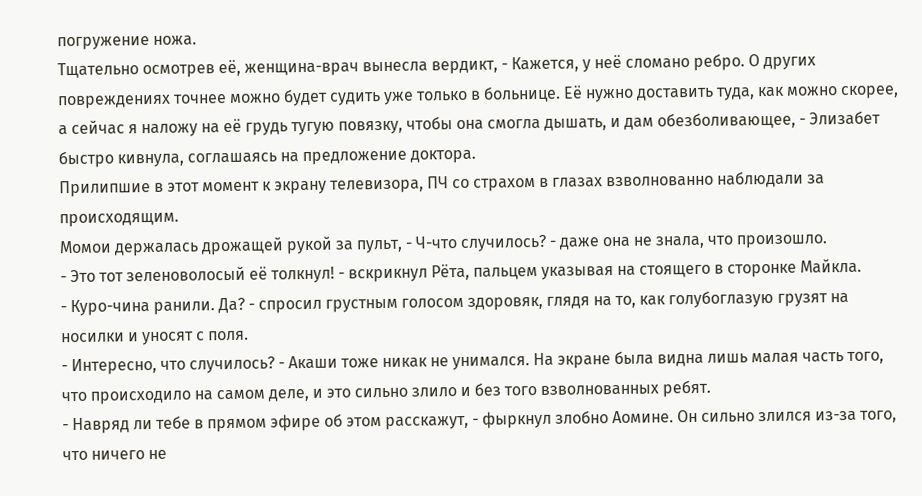погружение ножа.
Тщательно осмотрев её, женщина-врач вынесла вердикт, - Кажется, у неё сломано ребро. О других повреждениях точнее можно будет судить уже только в больнице. Её нужно доставить туда, как можно скорее, а сейчас я наложу на её грудь тугую повязку, чтобы она смогла дышать, и дам обезболивающее, - Элизабет быстро кивнула, соглашаясь на предложение доктора.
Прилипшие в этот момент к экрану телевизора, ПЧ со страхом в глазах взволнованно наблюдали за происходящим.
Момои держалась дрожащей рукой за пульт, - Ч-что случилось? - даже она не знала, что произошло.
- Это тот зеленоволосый её толкнул! - вскрикнул Рёта, пальцем указывая на стоящего в сторонке Майкла.
- Куро-чина ранили. Да? - спросил грустным голосом здоровяк, глядя на то, как голубоглазую грузят на носилки и уносят с поля.
- Интересно, что случилось? - Акаши тоже никак не унимался. На экране была видна лишь малая часть того, что происходило на самом деле, и это сильно злило и без того взволнованных ребят.
- Навряд ли тебе в прямом эфире об этом расскажут, - фыркнул злобно Аомине. Он сильно злился из-за того, что ничего не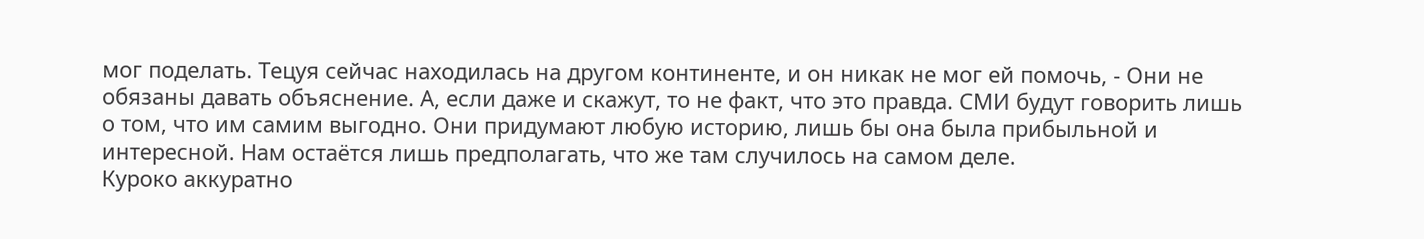мог поделать. Тецуя сейчас находилась на другом континенте, и он никак не мог ей помочь, - Они не обязаны давать объяснение. А, если даже и скажут, то не факт, что это правда. СМИ будут говорить лишь о том, что им самим выгодно. Они придумают любую историю, лишь бы она была прибыльной и интересной. Нам остаётся лишь предполагать, что же там случилось на самом деле.
Куроко аккуратно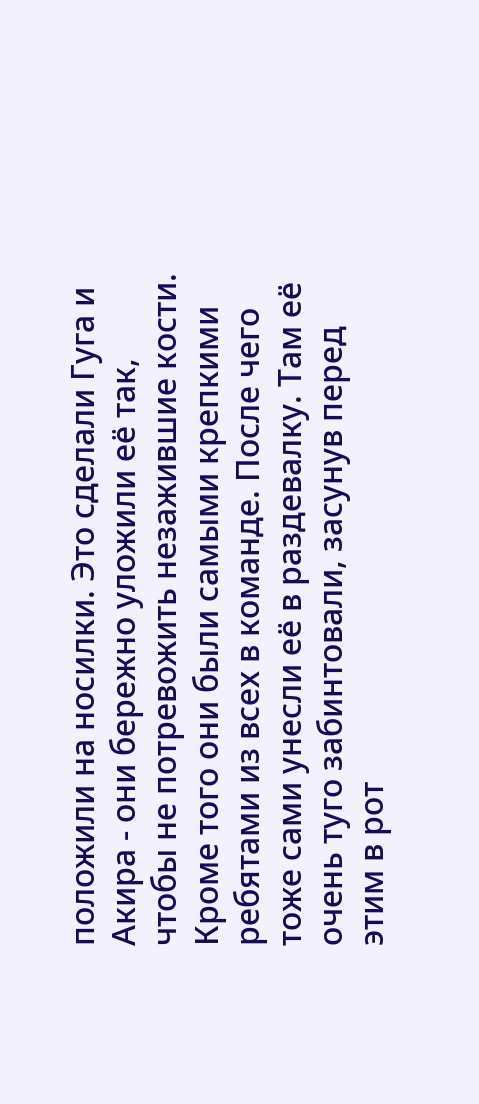положили на носилки. Это сделали Гуга и Акира - они бережно уложили её так, чтобы не потревожить незажившие кости. Кроме того они были самыми крепкими ребятами из всех в команде. После чего тоже сами унесли её в раздевалку. Там её очень туго забинтовали, засунув перед этим в рот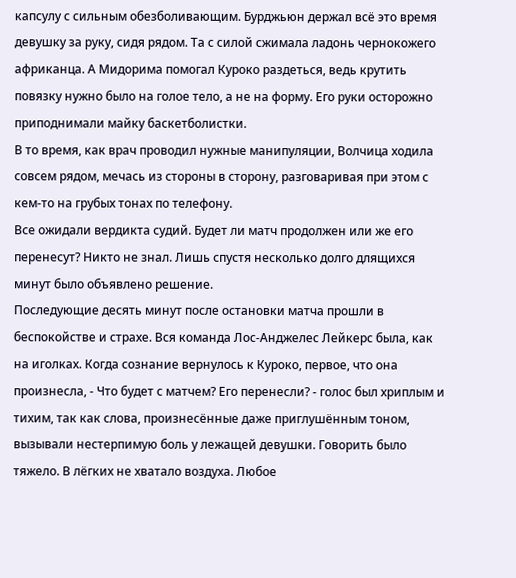капсулу с сильным обезболивающим. Бурджьюн держал всё это время девушку за руку, сидя рядом. Та с силой сжимала ладонь чернокожего африканца. А Мидорима помогал Куроко раздеться, ведь крутить повязку нужно было на голое тело, а не на форму. Его руки осторожно приподнимали майку баскетболистки.
В то время, как врач проводил нужные манипуляции, Волчица ходила совсем рядом, мечась из стороны в сторону, разговаривая при этом с кем-то на грубых тонах по телефону.
Все ожидали вердикта судий. Будет ли матч продолжен или же его перенесут? Никто не знал. Лишь спустя несколько долго длящихся минут было объявлено решение.
Последующие десять минут после остановки матча прошли в беспокойстве и страхе. Вся команда Лос-Анджелес Лейкерс была, как на иголках. Когда сознание вернулось к Куроко, первое, что она произнесла, - Что будет с матчем? Его перенесли? - голос был хриплым и тихим, так как слова, произнесённые даже приглушённым тоном, вызывали нестерпимую боль у лежащей девушки. Говорить было тяжело. В лёгких не хватало воздуха. Любое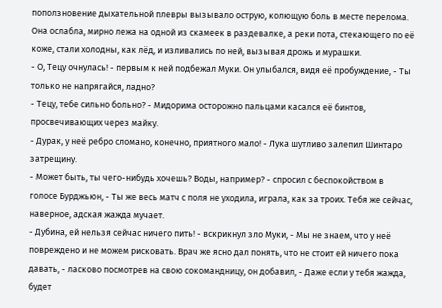поползновение дыхательной плевры вызывало острую, колющую боль в месте перелома. Она ослабла, мирно лежа на одной из скамеек в раздевалке, а реки пота, стекающего по её коже, стали холодны, как лёд, и изливались по ней, вызывая дрожь и мурашки.
- О, Тецу очнулась! - первым к ней подбежал Муки. Он улыбался, видя её пробуждение, - Ты только не напрягайся, ладно?
- Тецу, тебе сильно больно? - Мидорима осторожно пальцами касался её бинтов, просвечивающих через майку.
- Дурак, у неё ребро сломано, конечно, приятного мало! - Лука шутливо залепил Шинтаро затрещину.
- Может быть, ты чего-нибудь хочешь? Воды, например? - спросил с беспокойством в голосе Бурджьюн, - Ты же весь матч с поля не уходила, играла, как за троих. Тебя же сейчас, наверное, адская жажда мучает.
- Дубина, ей нельзя сейчас ничего пить! - вскрикнул зло Муки, - Мы не знаем, что у неё повреждено и не можем рисковать. Врач же ясно дал понять, что не стоит ей ничего пока давать, - ласково посмотрев на свою сокомандницу, он добавил, - Даже если у тебя жажда, будет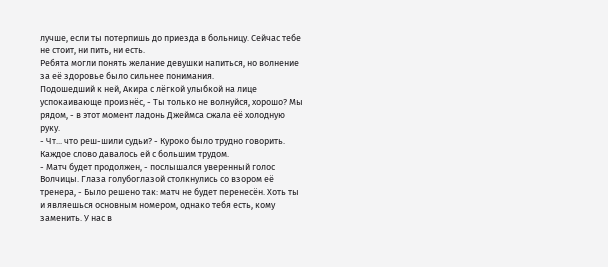лучше, если ты потерпишь до приезда в больницу. Сейчас тебе не стоит, ни пить, ни есть.
Ребята могли понять желание девушки напиться, но волнение за её здоровье было сильнее понимания.
Подошедший к ней, Акира с лёгкой улыбкой на лице успокаивающе произнёс, - Ты только не волнуйся, хорошо? Мы рядом, - в этот момент ладонь Джеймса сжала её холодную руку.
- Чт... что реш-шили судьи? - Куроко было трудно говорить. Каждое слово давалось ей с большим трудом.
- Матч будет продолжен, - послышался уверенный голос Волчицы. Глаза голубоглазой столкнулись со взором её тренера, - Было решено так: матч не будет перенесён. Хоть ты и являешься основным номером, однако тебя есть, кому заменить. У нас в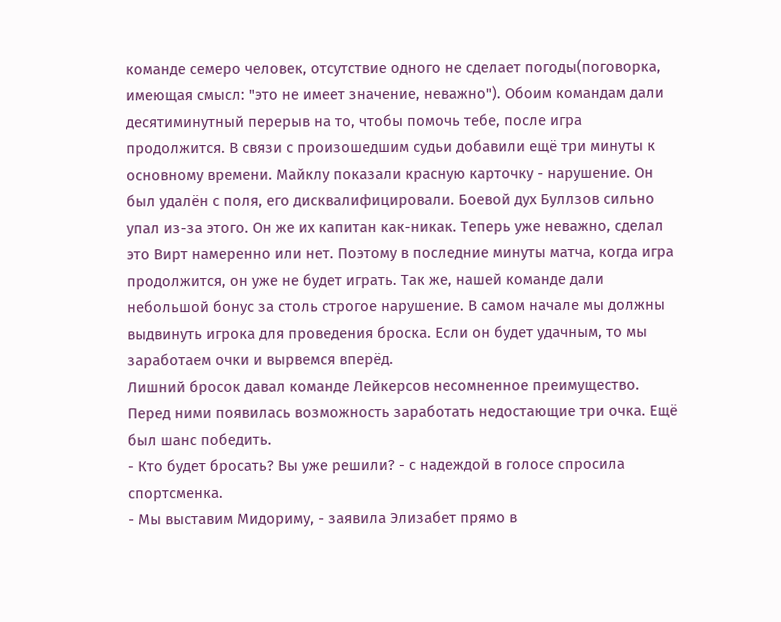команде семеро человек, отсутствие одного не сделает погоды(поговорка, имеющая смысл: "это не имеет значение, неважно"). Обоим командам дали десятиминутный перерыв на то, чтобы помочь тебе, после игра продолжится. В связи с произошедшим судьи добавили ещё три минуты к основному времени. Майклу показали красную карточку - нарушение. Он был удалён с поля, его дисквалифицировали. Боевой дух Буллзов сильно упал из-за этого. Он же их капитан как-никак. Теперь уже неважно, сделал это Вирт намеренно или нет. Поэтому в последние минуты матча, когда игра продолжится, он уже не будет играть. Так же, нашей команде дали небольшой бонус за столь строгое нарушение. В самом начале мы должны выдвинуть игрока для проведения броска. Если он будет удачным, то мы заработаем очки и вырвемся вперёд.
Лишний бросок давал команде Лейкерсов несомненное преимущество. Перед ними появилась возможность заработать недостающие три очка. Ещё был шанс победить.
- Кто будет бросать? Вы уже решили? - с надеждой в голосе спросила спортсменка.
- Мы выставим Мидориму, - заявила Элизабет прямо в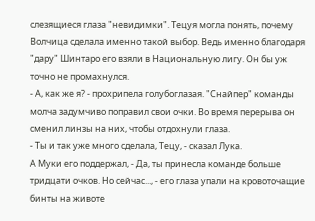слезящиеся глаза "невидимки". Тецуя могла понять, почему Волчица сделала именно такой выбор. Ведь именно благодаря "дару" Шинтаро его взяли в Национальную лигу. Он бы уж точно не промахнулся.
- А, как же я? - прохрипела голубоглазая. "Снайпер" команды молча задумчиво поправил свои очки. Во время перерыва он сменил линзы на них, чтобы отдохнули глаза.
- Ты и так уже много сделала, Тецу, - сказал Лука.
А Муки его поддержал, - Да, ты принесла команде больше тридцати очков. Но сейчас..., - его глаза упали на кровоточащие бинты на животе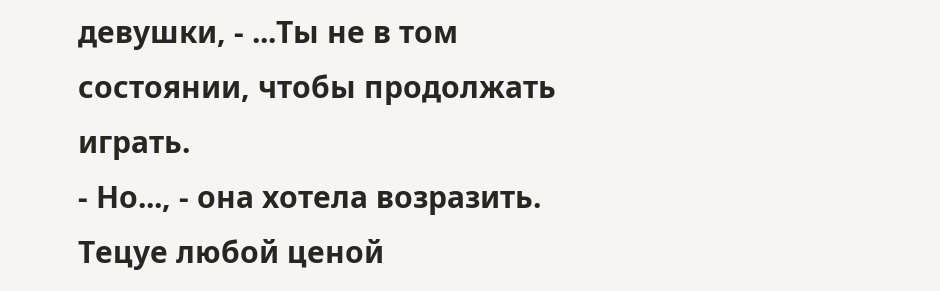девушки, - ...Ты не в том состоянии, чтобы продолжать играть.
- Но..., - она хотела возразить. Тецуе любой ценой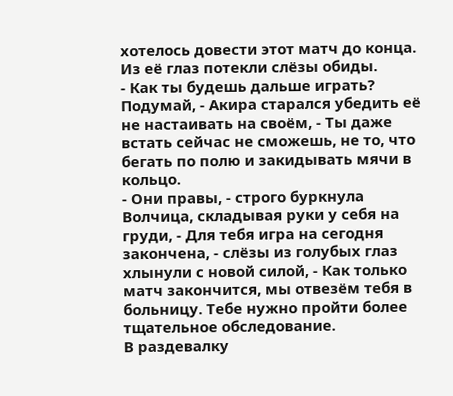хотелось довести этот матч до конца. Из её глаз потекли слёзы обиды.
- Как ты будешь дальше играть? Подумай, - Акира старался убедить её не настаивать на своём, - Ты даже встать сейчас не сможешь, не то, что бегать по полю и закидывать мячи в кольцо.
- Они правы, - строго буркнула Волчица, складывая руки у себя на груди, - Для тебя игра на сегодня закончена, - слёзы из голубых глаз хлынули с новой силой, - Как только матч закончится, мы отвезём тебя в больницу. Тебе нужно пройти более тщательное обследование.
В раздевалку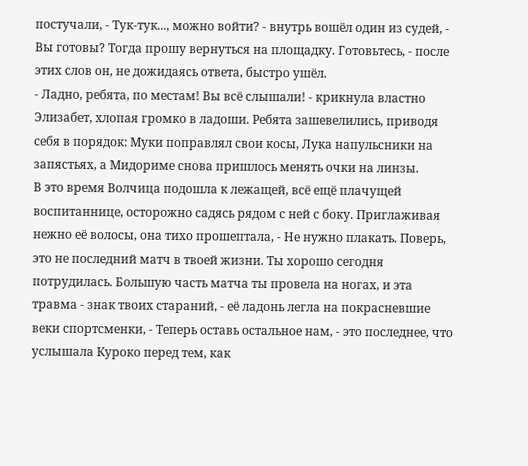постучали, - Тук-тук..., можно войти? - внутрь вошёл один из судей, - Вы готовы? Тогда прошу вернуться на площадку. Готовьтесь, - после этих слов он, не дожидаясь ответа, быстро ушёл.
- Ладно, ребята, по местам! Вы всё слышали! - крикнула властно Элизабет, хлопая громко в ладоши. Ребята зашевелились, приводя себя в порядок: Муки поправлял свои косы, Лука напульсники на запястьях, а Мидориме снова пришлось менять очки на линзы.
В это время Волчица подошла к лежащей, всё ещё плачущей воспитаннице, осторожно садясь рядом с ней с боку. Приглаживая нежно её волосы, она тихо прошептала, - Не нужно плакать. Поверь, это не последний матч в твоей жизни. Ты хорошо сегодня потрудилась. Большую часть матча ты провела на ногах, и эта травма - знак твоих стараний, - её ладонь легла на покрасневшие веки спортсменки, - Теперь оставь остальное нам, - это последнее, что услышала Куроко перед тем, как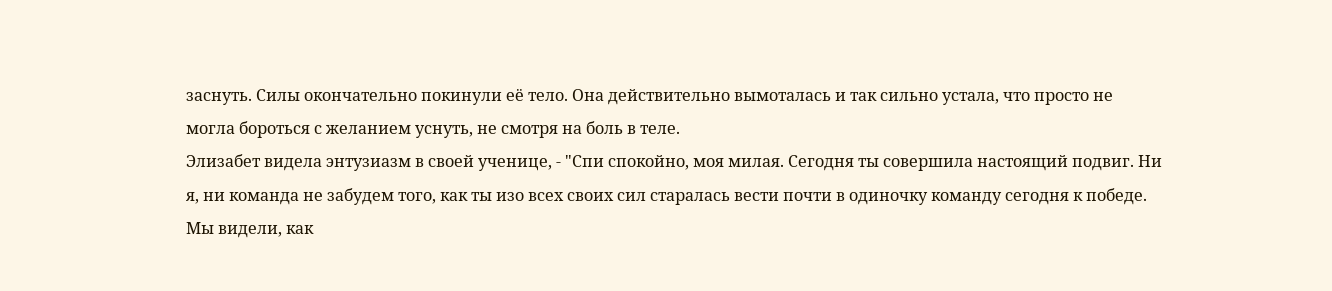заснуть. Силы окончательно покинули её тело. Она действительно вымоталась и так сильно устала, что просто не могла бороться с желанием уснуть, не смотря на боль в теле.
Элизабет видела энтузиазм в своей ученице, - "Спи спокойно, моя милая. Сегодня ты совершила настоящий подвиг. Ни я, ни команда не забудем того, как ты изо всех своих сил старалась вести почти в одиночку команду сегодня к победе. Мы видели, как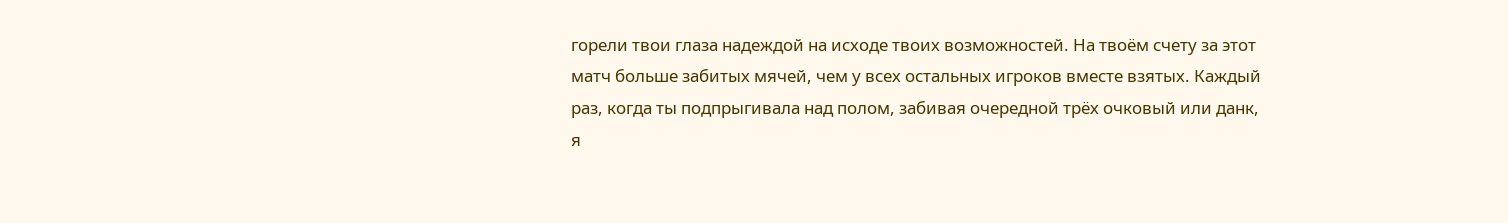горели твои глаза надеждой на исходе твоих возможностей. На твоём счету за этот матч больше забитых мячей, чем у всех остальных игроков вместе взятых. Каждый раз, когда ты подпрыгивала над полом, забивая очередной трёх очковый или данк, я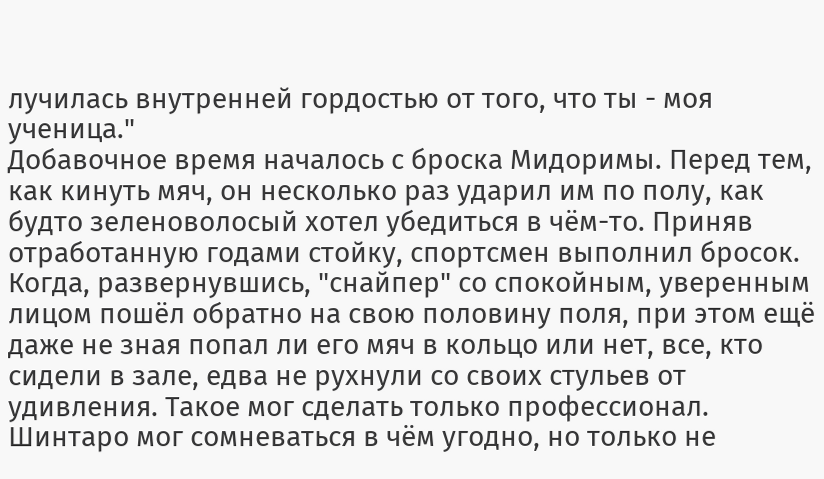лучилась внутренней гордостью от того, что ты - моя ученица."
Добавочное время началось с броска Мидоримы. Перед тем, как кинуть мяч, он несколько раз ударил им по полу, как будто зеленоволосый хотел убедиться в чём-то. Приняв отработанную годами стойку, спортсмен выполнил бросок. Когда, развернувшись, "снайпер" со спокойным, уверенным лицом пошёл обратно на свою половину поля, при этом ещё даже не зная попал ли его мяч в кольцо или нет, все, кто сидели в зале, едва не рухнули со своих стульев от удивления. Такое мог сделать только профессионал. Шинтаро мог сомневаться в чём угодно, но только не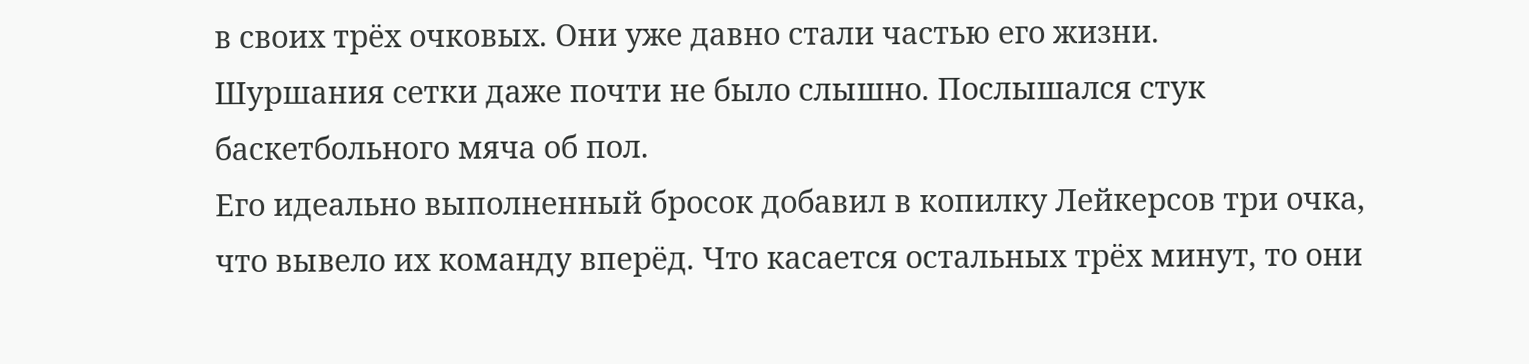в своих трёх очковых. Они уже давно стали частью его жизни.
Шуршания сетки даже почти не было слышно. Послышался стук баскетбольного мяча об пол.
Его идеально выполненный бросок добавил в копилку Лейкерсов три очка, что вывело их команду вперёд. Что касается остальных трёх минут, то они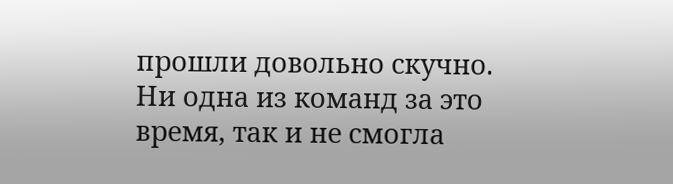прошли довольно скучно. Ни одна из команд за это время, так и не смогла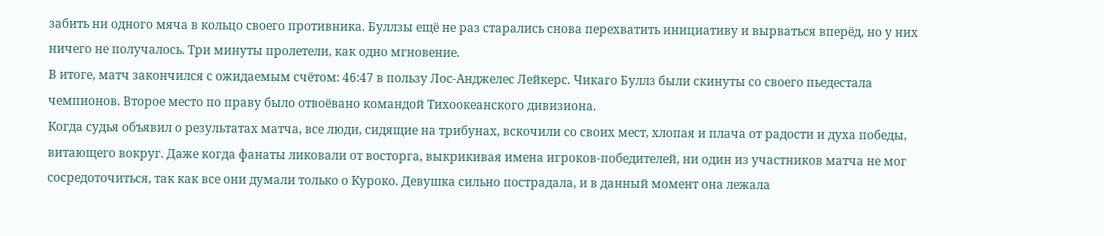забить ни одного мяча в кольцо своего противника. Буллзы ещё не раз старались снова перехватить инициативу и вырваться вперёд, но у них ничего не получалось. Три минуты пролетели, как одно мгновение.
В итоге, матч закончился с ожидаемым счётом: 46:47 в пользу Лос-Анджелес Лейкерс. Чикаго Буллз были скинуты со своего пьедестала чемпионов. Второе место по праву было отвоёвано командой Тихоокеанского дивизиона.
Когда судья объявил о результатах матча, все люди, сидящие на трибунах, вскочили со своих мест, хлопая и плача от радости и духа победы, витающего вокруг. Даже когда фанаты ликовали от восторга, выкрикивая имена игроков-победителей, ни один из участников матча не мог сосредоточиться, так как все они думали только о Куроко. Девушка сильно пострадала, и в данный момент она лежала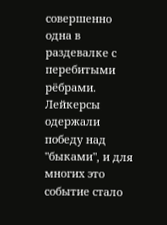совершенно одна в раздевалке с перебитыми рёбрами.
Лейкерсы одержали победу над "быками", и для многих это событие стало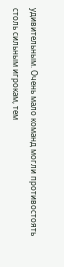удивительным. Очень мало команд могли противостоять столь сильным игрокам, тем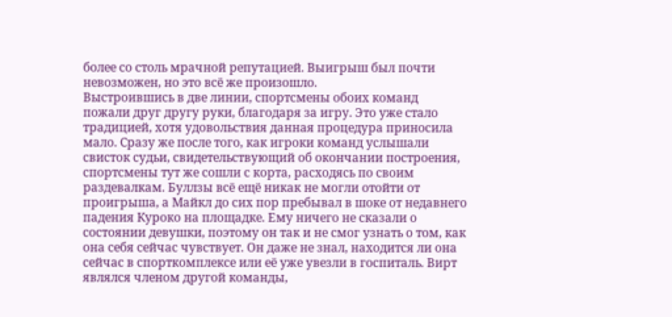более со столь мрачной репутацией. Выигрыш был почти невозможен, но это всё же произошло.
Выстроившись в две линии, спортсмены обоих команд пожали друг другу руки, благодаря за игру. Это уже стало традицией, хотя удовольствия данная процедура приносила мало. Сразу же после того, как игроки команд услышали свисток судьи, свидетельствующий об окончании построения, спортсмены тут же сошли с корта, расходясь по своим раздевалкам. Буллзы всё ещё никак не могли отойти от проигрыша, а Майкл до сих пор пребывал в шоке от недавнего падения Куроко на площадке. Ему ничего не сказали о состоянии девушки, поэтому он так и не смог узнать о том, как она себя сейчас чувствует. Он даже не знал, находится ли она сейчас в спорткомплексе или её уже увезли в госпиталь. Вирт являлся членом другой команды,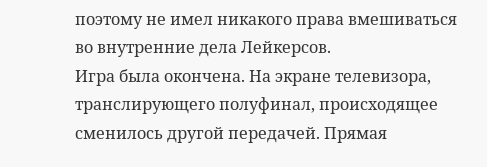поэтому не имел никакого права вмешиваться во внутренние дела Лейкерсов.
Игра была окончена. На экране телевизора, транслирующего полуфинал, происходящее сменилось другой передачей. Прямая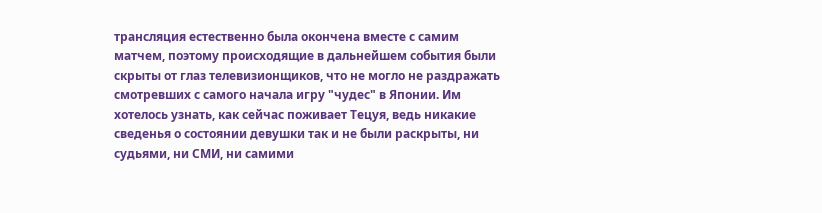трансляция естественно была окончена вместе с самим матчем, поэтому происходящие в дальнейшем события были скрыты от глаз телевизионщиков, что не могло не раздражать смотревших с самого начала игру "чудес" в Японии. Им хотелось узнать, как сейчас поживает Тецуя, ведь никакие сведенья о состоянии девушки так и не были раскрыты, ни судьями, ни СМИ, ни самими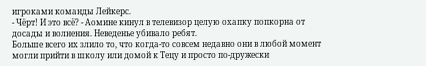игроками команды Лейкерс.
- Чёрт! И это всё? - Аомине кинул в телевизор целую охапку попкорна от досады и волнения. Неведенье убивало ребят.
Больше всего их злило то, что когда-то совсем недавно они в любой момент могли прийти в школу или домой к Тецу и просто по-дружески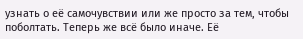узнать о её самочувствии или же просто за тем, чтобы поболтать. Теперь же всё было иначе. Её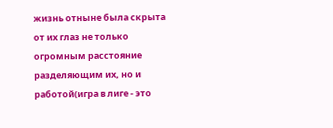жизнь отныне была скрыта от их глаз не только огромным расстояние разделяющим их, но и работой(игра в лиге - это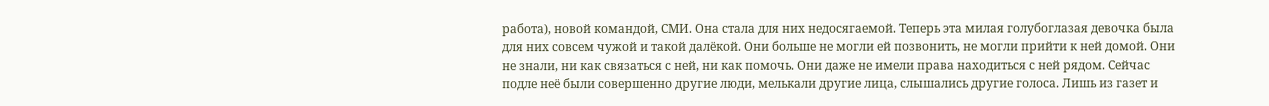работа), новой командой, СМИ. Она стала для них недосягаемой. Теперь эта милая голубоглазая девочка была для них совсем чужой и такой далёкой. Они больше не могли ей позвонить, не могли прийти к ней домой. Они не знали, ни как связаться с ней, ни как помочь. Они даже не имели права находиться с ней рядом. Сейчас подле неё были совершенно другие люди, мелькали другие лица, слышались другие голоса. Лишь из газет и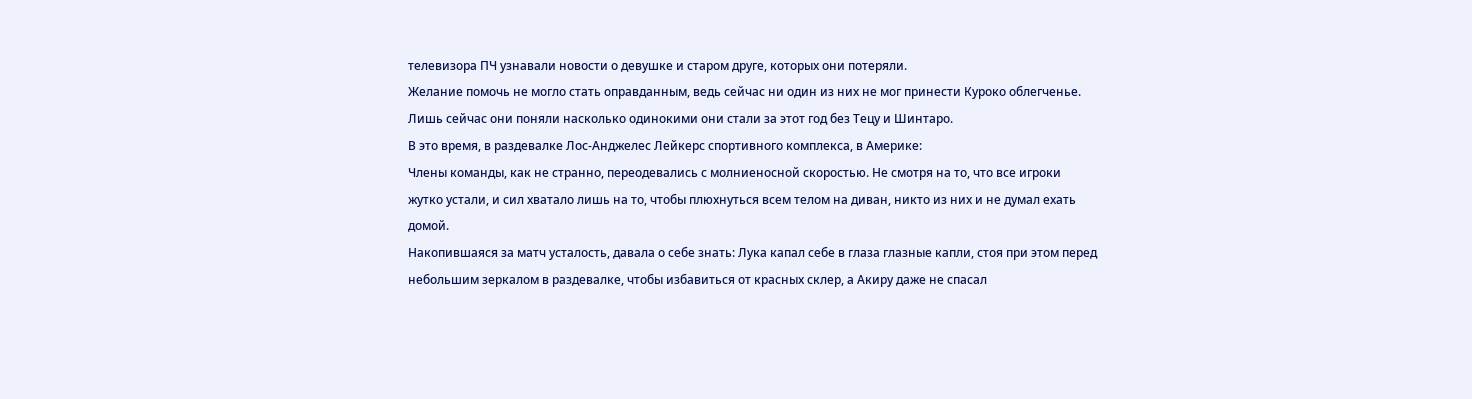телевизора ПЧ узнавали новости о девушке и старом друге, которых они потеряли.
Желание помочь не могло стать оправданным, ведь сейчас ни один из них не мог принести Куроко облегченье. Лишь сейчас они поняли насколько одинокими они стали за этот год без Тецу и Шинтаро.
В это время, в раздевалке Лос-Анджелес Лейкерс спортивного комплекса, в Америке:
Члены команды, как не странно, переодевались с молниеносной скоростью. Не смотря на то, что все игроки жутко устали, и сил хватало лишь на то, чтобы плюхнуться всем телом на диван, никто из них и не думал ехать домой.
Накопившаяся за матч усталость, давала о себе знать: Лука капал себе в глаза глазные капли, стоя при этом перед небольшим зеркалом в раздевалке, чтобы избавиться от красных склер, а Акиру даже не спасал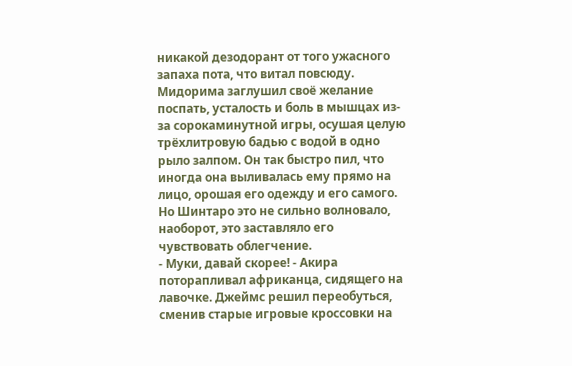никакой дезодорант от того ужасного запаха пота, что витал повсюду. Мидорима заглушил своё желание поспать, усталость и боль в мышцах из-за сорокаминутной игры, осушая целую трёхлитровую бадью с водой в одно рыло залпом. Он так быстро пил, что иногда она выливалась ему прямо на лицо, орошая его одежду и его самого. Но Шинтаро это не сильно волновало, наоборот, это заставляло его чувствовать облегчение.
- Муки, давай скорее! - Акира поторапливал африканца, сидящего на лавочке. Джеймс решил переобуться, сменив старые игровые кроссовки на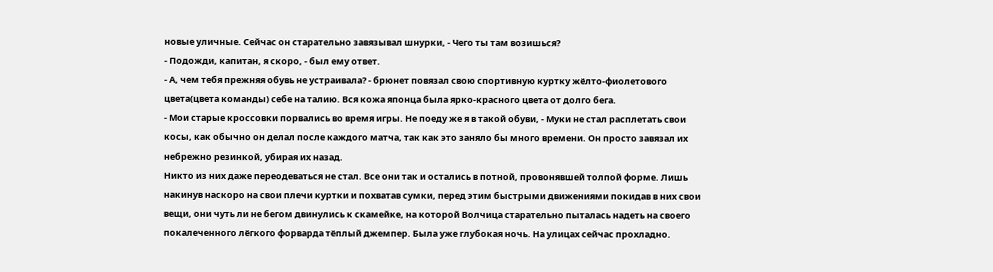новые уличные. Сейчас он старательно завязывал шнурки, - Чего ты там возишься?
- Подожди, капитан, я скоро, - был ему ответ.
- А, чем тебя прежняя обувь не устраивала? - брюнет повязал свою спортивную куртку жёлто-фиолетового цвета(цвета команды) себе на талию. Вся кожа японца была ярко-красного цвета от долго бега.
- Мои старые кроссовки порвались во время игры. Не поеду же я в такой обуви, - Муки не стал расплетать свои косы, как обычно он делал после каждого матча, так как это заняло бы много времени. Он просто завязал их небрежно резинкой, убирая их назад.
Никто из них даже переодеваться не стал. Все они так и остались в потной, провонявшей толпой форме. Лишь накинув наскоро на свои плечи куртки и похватав сумки, перед этим быстрыми движениями покидав в них свои вещи, они чуть ли не бегом двинулись к скамейке, на которой Волчица старательно пыталась надеть на своего покалеченного лёгкого форварда тёплый джемпер. Была уже глубокая ночь. На улицах сейчас прохладно.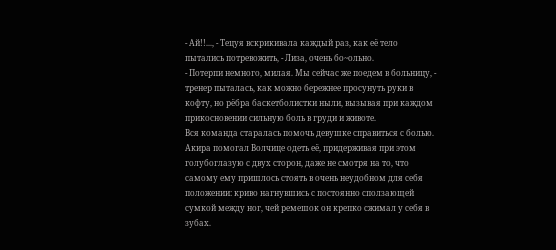- Ай!!..., - Тецуя вскрикивала каждый раз, как её тело пытались потревожить, - Лиза, очень бо~ольно.
- Потерпи немного, милая. Мы сейчас же поедем в больницу, - тренер пыталась, как можно бережнее просунуть руки в кофту, но рёбра баскетболистки ныли, вызывая при каждом прикосновении сильную боль в груди и животе.
Вся команда старалась помочь девушке справиться с болью. Акира помогал Волчице одеть её, придерживая при этом голубоглазую с двух сторон, даже не смотря на то, что самому ему пришлось стоять в очень неудобном для себя положении: криво нагнувшись с постоянно сползающей сумкой между ног, чей ремешок он крепко сжимал у себя в зубах.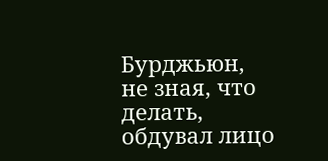Бурджьюн, не зная, что делать, обдувал лицо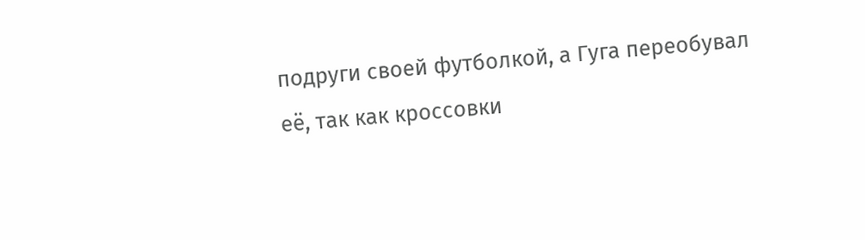подруги своей футболкой, а Гуга переобувал её, так как кроссовки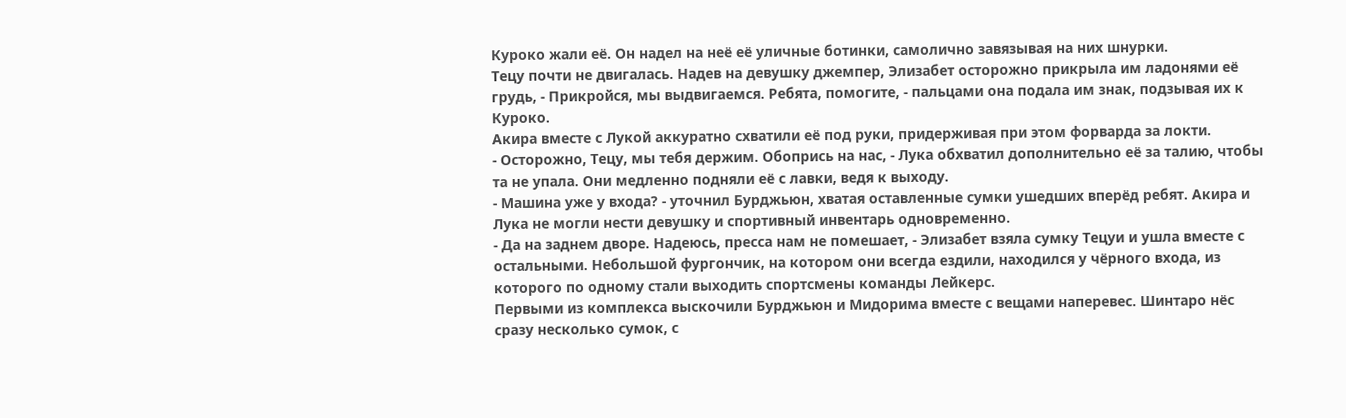Куроко жали её. Он надел на неё её уличные ботинки, самолично завязывая на них шнурки.
Тецу почти не двигалась. Надев на девушку джемпер, Элизабет осторожно прикрыла им ладонями её грудь, - Прикройся, мы выдвигаемся. Ребята, помогите, - пальцами она подала им знак, подзывая их к Куроко.
Акира вместе с Лукой аккуратно схватили её под руки, придерживая при этом форварда за локти.
- Осторожно, Тецу, мы тебя держим. Обопрись на нас, - Лука обхватил дополнительно её за талию, чтобы та не упала. Они медленно подняли её с лавки, ведя к выходу.
- Машина уже у входа? - уточнил Бурджьюн, хватая оставленные сумки ушедших вперёд ребят. Акира и Лука не могли нести девушку и спортивный инвентарь одновременно.
- Да на заднем дворе. Надеюсь, пресса нам не помешает, - Элизабет взяла сумку Тецуи и ушла вместе с остальными. Небольшой фургончик, на котором они всегда ездили, находился у чёрного входа, из которого по одному стали выходить спортсмены команды Лейкерс.
Первыми из комплекса выскочили Бурджьюн и Мидорима вместе с вещами наперевес. Шинтаро нёс сразу несколько сумок, с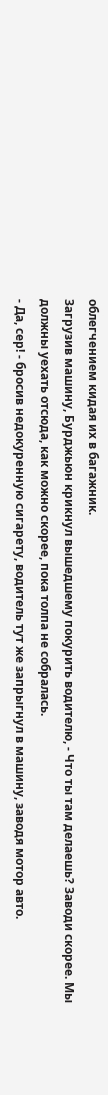облегчением кидая их в багажник.
Загрузив машину, Бурджьюн крикнул вышедшему покурить водителю, - Что ты там делаешь? Заводи скорее. Мы должны уехать отсюда, как можно скорее, пока толпа не собралась.
- Да, сер! - бросив недокуренную сигарету, водитель тут же запрыгнул в машину, заводя мотор авто.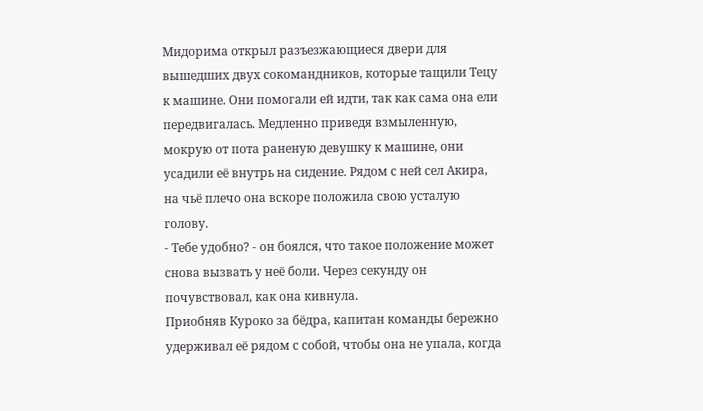Мидорима открыл разъезжающиеся двери для вышедших двух сокомандников, которые тащили Тецу к машине. Они помогали ей идти, так как сама она ели передвигалась. Медленно приведя взмыленную, мокрую от пота раненую девушку к машине, они усадили её внутрь на сидение. Рядом с ней сел Акира, на чьё плечо она вскоре положила свою усталую голову.
- Тебе удобно? - он боялся, что такое положение может снова вызвать у неё боли. Через секунду он почувствовал, как она кивнула.
Приобняв Куроко за бёдра, капитан команды бережно удерживал её рядом с собой, чтобы она не упала, когда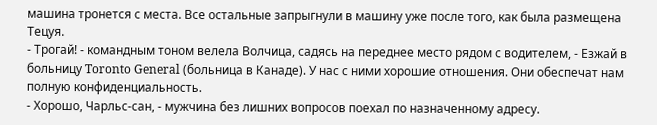машина тронется с места. Все остальные запрыгнули в машину уже после того, как была размещена Тецуя.
- Трогай! - командным тоном велела Волчица, садясь на переднее место рядом с водителем, - Езжай в больницу Toronto General (больница в Канаде). У нас с ними хорошие отношения. Они обеспечат нам полную конфиденциальность.
- Хорошо, Чарльс-сан, - мужчина без лишних вопросов поехал по назначенному адресу.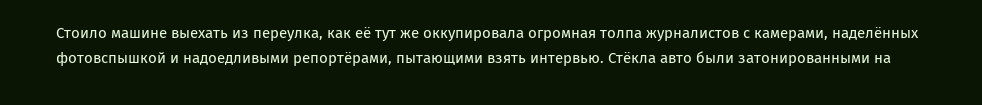Стоило машине выехать из переулка, как её тут же оккупировала огромная толпа журналистов с камерами, наделённых фотовспышкой и надоедливыми репортёрами, пытающими взять интервью. Стёкла авто были затонированными на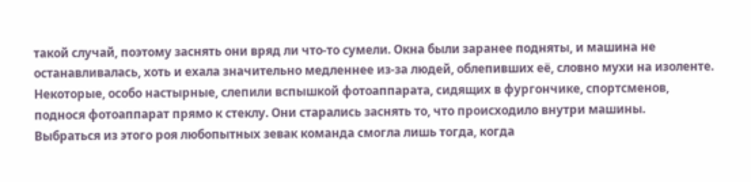такой случай, поэтому заснять они вряд ли что-то сумели. Окна были заранее подняты, и машина не останавливалась, хоть и ехала значительно медленнее из-за людей, облепивших её, словно мухи на изоленте. Некоторые, особо настырные, слепили вспышкой фотоаппарата, сидящих в фургончике, спортсменов, поднося фотоаппарат прямо к стеклу. Они старались заснять то, что происходило внутри машины.
Выбраться из этого роя любопытных зевак команда смогла лишь тогда, когда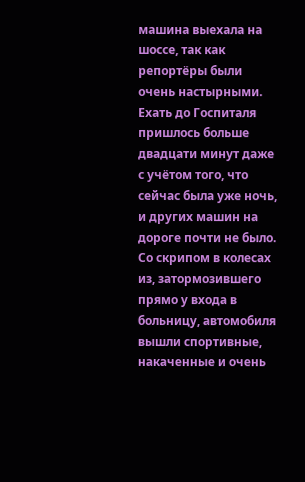машина выехала на шоссе, так как репортёры были очень настырными. Ехать до Госпиталя пришлось больше двадцати минут даже с учётом того, что сейчас была уже ночь, и других машин на дороге почти не было.
Со скрипом в колесах из, затормозившего прямо у входа в больницу, автомобиля вышли спортивные, накаченные и очень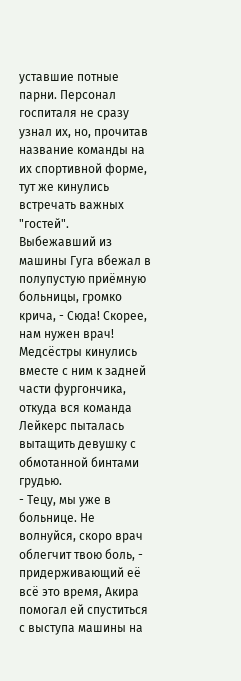уставшие потные парни. Персонал госпиталя не сразу узнал их, но, прочитав название команды на их спортивной форме, тут же кинулись встречать важных "гостей".
Выбежавший из машины Гуга вбежал в полупустую приёмную больницы, громко крича, - Сюда! Скорее, нам нужен врач!
Медсёстры кинулись вместе с ним к задней части фургончика, откуда вся команда Лейкерс пыталась вытащить девушку с обмотанной бинтами грудью.
- Тецу, мы уже в больнице. Не волнуйся, скоро врач облегчит твою боль, - придерживающий её всё это время, Акира помогал ей спуститься с выступа машины на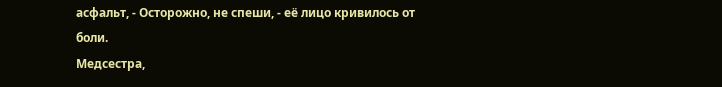асфальт, - Осторожно, не спеши, - её лицо кривилось от боли.
Медсестра,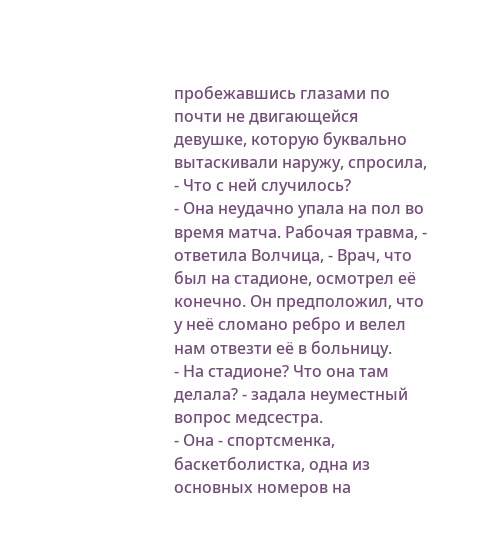пробежавшись глазами по почти не двигающейся девушке, которую буквально вытаскивали наружу, спросила, - Что с ней случилось?
- Она неудачно упала на пол во время матча. Рабочая травма, - ответила Волчица, - Врач, что был на стадионе, осмотрел её конечно. Он предположил, что у неё сломано ребро и велел нам отвезти её в больницу.
- На стадионе? Что она там делала? - задала неуместный вопрос медсестра.
- Она - спортсменка, баскетболистка, одна из основных номеров на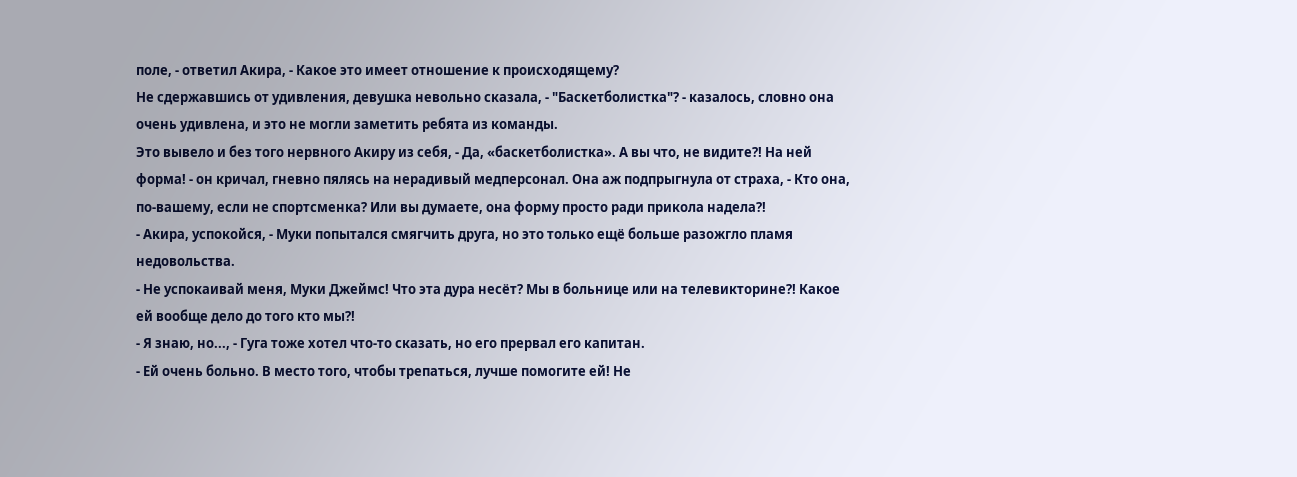поле, - ответил Акира, - Какое это имеет отношение к происходящему?
Не сдержавшись от удивления, девушка невольно сказала, - "Баскетболистка"? - казалось, словно она очень удивлена, и это не могли заметить ребята из команды.
Это вывело и без того нервного Акиру из себя, - Да, «баскетболистка». А вы что, не видите?! На ней форма! - он кричал, гневно пялясь на нерадивый медперсонал. Она аж подпрыгнула от страха, - Кто она, по-вашему, если не спортсменка? Или вы думаете, она форму просто ради прикола надела?!
- Акира, успокойся, - Муки попытался смягчить друга, но это только ещё больше разожгло пламя недовольства.
- Не успокаивай меня, Муки Джеймс! Что эта дура несёт? Мы в больнице или на телевикторине?! Какое ей вообще дело до того кто мы?!
- Я знаю, но..., - Гуга тоже хотел что-то сказать, но его прервал его капитан.
- Ей очень больно. В место того, чтобы трепаться, лучше помогите ей! Не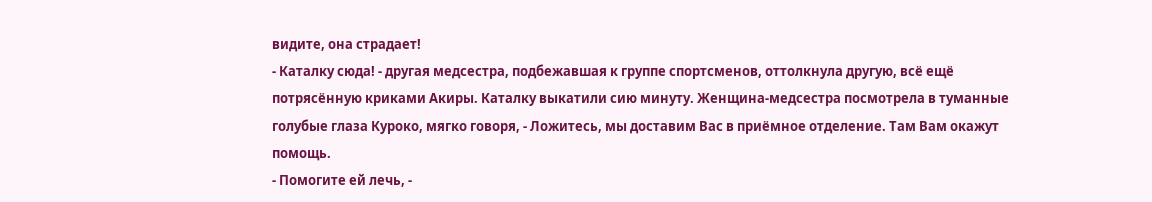видите, она страдает!
- Каталку сюда! - другая медсестра, подбежавшая к группе спортсменов, оттолкнула другую, всё ещё потрясённую криками Акиры. Каталку выкатили сию минуту. Женщина-медсестра посмотрела в туманные голубые глаза Куроко, мягко говоря, - Ложитесь, мы доставим Вас в приёмное отделение. Там Вам окажут помощь.
- Помогите ей лечь, -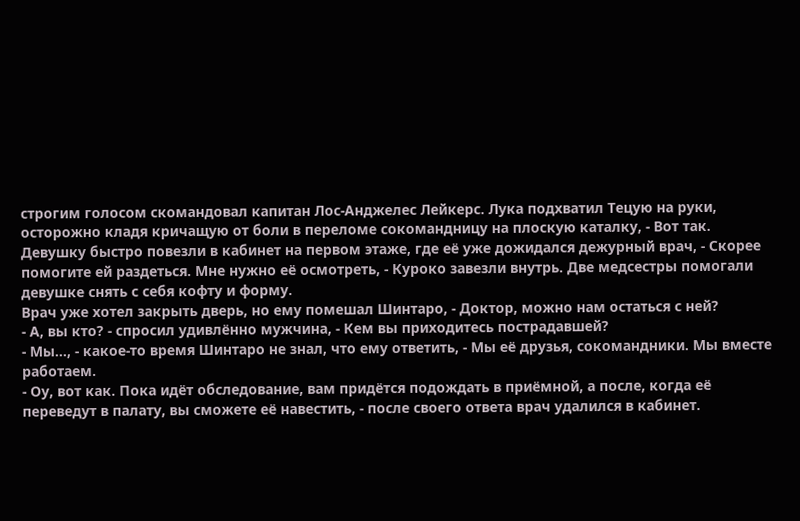строгим голосом скомандовал капитан Лос-Анджелес Лейкерс. Лука подхватил Тецую на руки, осторожно кладя кричащую от боли в переломе сокомандницу на плоскую каталку, - Вот так.
Девушку быстро повезли в кабинет на первом этаже, где её уже дожидался дежурный врач, - Скорее помогите ей раздеться. Мне нужно её осмотреть, - Куроко завезли внутрь. Две медсестры помогали девушке снять с себя кофту и форму.
Врач уже хотел закрыть дверь, но ему помешал Шинтаро, - Доктор, можно нам остаться с ней?
- А, вы кто? - спросил удивлённо мужчина, - Кем вы приходитесь пострадавшей?
- Мы..., - какое-то время Шинтаро не знал, что ему ответить, - Мы её друзья, сокомандники. Мы вместе работаем.
- Оу, вот как. Пока идёт обследование, вам придётся подождать в приёмной, а после, когда её переведут в палату, вы сможете её навестить, - после своего ответа врач удалился в кабинет.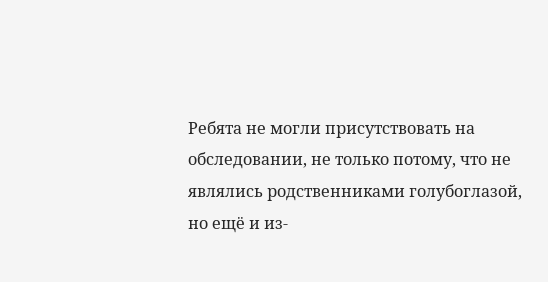Ребята не могли присутствовать на обследовании, не только потому, что не являлись родственниками голубоглазой, но ещё и из-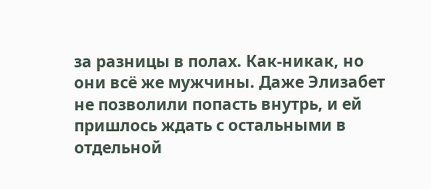за разницы в полах. Как-никак, но они всё же мужчины. Даже Элизабет не позволили попасть внутрь, и ей пришлось ждать с остальными в отдельной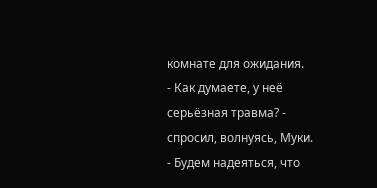комнате для ожидания.
- Как думаете, у неё серьёзная травма? - спросил, волнуясь, Муки.
- Будем надеяться, что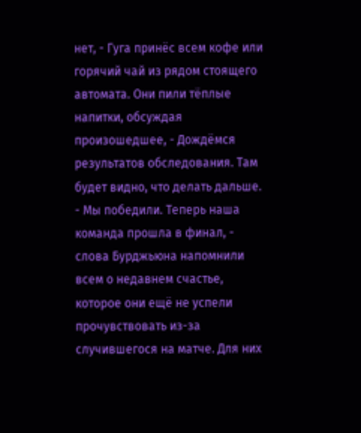нет, - Гуга принёс всем кофе или горячий чай из рядом стоящего автомата. Они пили тёплые напитки, обсуждая произошедшее, - Дождёмся результатов обследования. Там будет видно, что делать дальше.
- Мы победили. Теперь наша команда прошла в финал, - слова Бурджьюна напомнили всем о недавнем счастье, которое они ещё не успели прочувствовать из-за случившегося на матче. Для них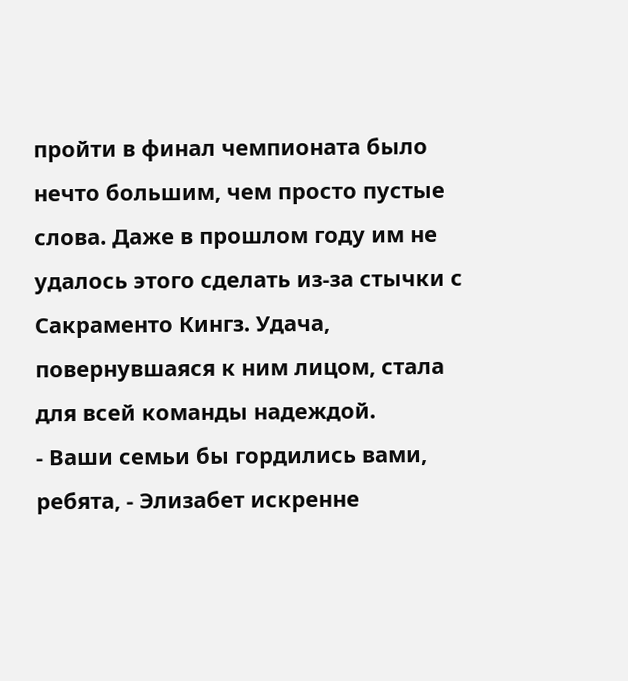пройти в финал чемпионата было нечто большим, чем просто пустые слова. Даже в прошлом году им не удалось этого сделать из-за стычки с Сакраменто Кингз. Удача, повернувшаяся к ним лицом, стала для всей команды надеждой.
- Ваши семьи бы гордились вами, ребята, - Элизабет искренне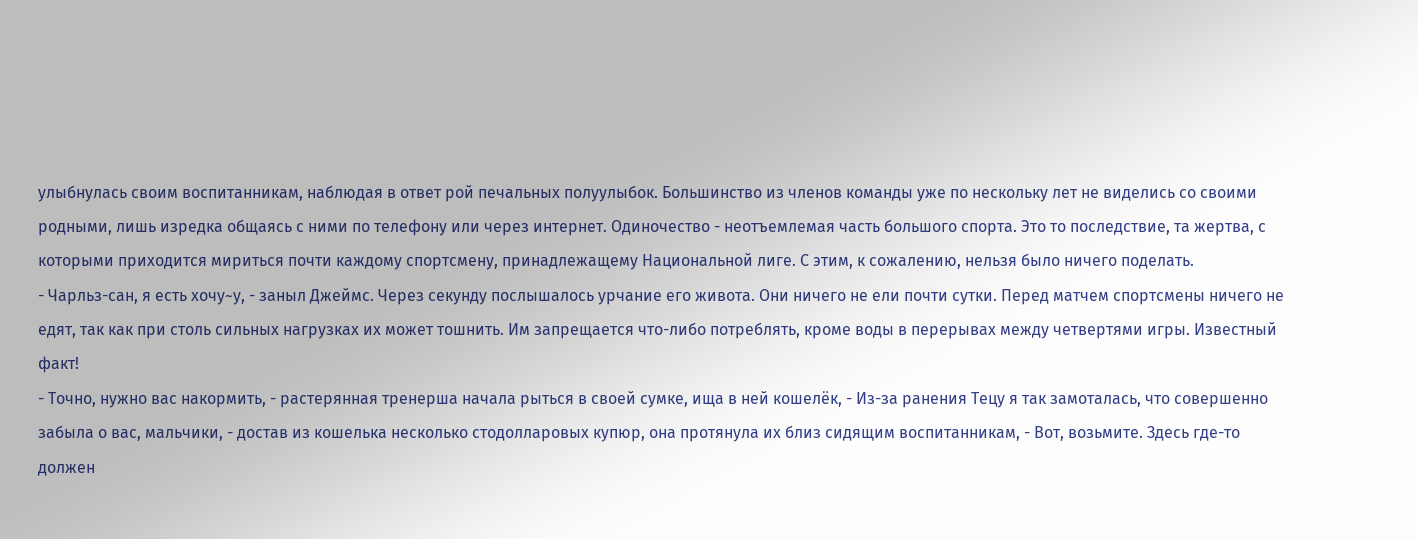улыбнулась своим воспитанникам, наблюдая в ответ рой печальных полуулыбок. Большинство из членов команды уже по нескольку лет не виделись со своими родными, лишь изредка общаясь с ними по телефону или через интернет. Одиночество - неотъемлемая часть большого спорта. Это то последствие, та жертва, с которыми приходится мириться почти каждому спортсмену, принадлежащему Национальной лиге. С этим, к сожалению, нельзя было ничего поделать.
- Чарльз-сан, я есть хочу~у, - заныл Джеймс. Через секунду послышалось урчание его живота. Они ничего не ели почти сутки. Перед матчем спортсмены ничего не едят, так как при столь сильных нагрузках их может тошнить. Им запрещается что-либо потреблять, кроме воды в перерывах между четвертями игры. Известный факт!
- Точно, нужно вас накормить, - растерянная тренерша начала рыться в своей сумке, ища в ней кошелёк, - Из-за ранения Тецу я так замоталась, что совершенно забыла о вас, мальчики, - достав из кошелька несколько стодолларовых купюр, она протянула их близ сидящим воспитанникам, - Вот, возьмите. Здесь где-то должен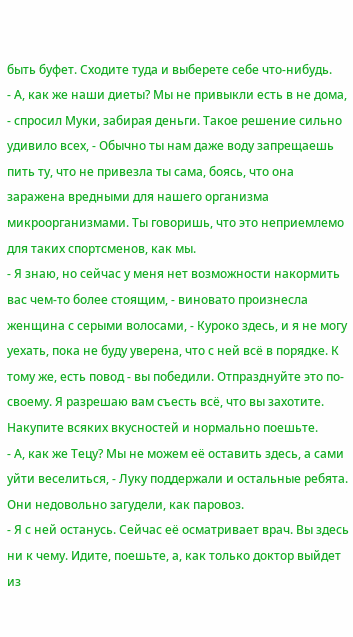быть буфет. Сходите туда и выберете себе что-нибудь.
- А, как же наши диеты? Мы не привыкли есть в не дома, - спросил Муки, забирая деньги. Такое решение сильно удивило всех, - Обычно ты нам даже воду запрещаешь пить ту, что не привезла ты сама, боясь, что она заражена вредными для нашего организма микроорганизмами. Ты говоришь, что это неприемлемо для таких спортсменов, как мы.
- Я знаю, но сейчас у меня нет возможности накормить вас чем-то более стоящим, - виновато произнесла женщина с серыми волосами, - Куроко здесь, и я не могу уехать, пока не буду уверена, что с ней всё в порядке. К тому же, есть повод - вы победили. Отпразднуйте это по-своему. Я разрешаю вам съесть всё, что вы захотите. Накупите всяких вкусностей и нормально поешьте.
- А, как же Тецу? Мы не можем её оставить здесь, а сами уйти веселиться, - Луку поддержали и остальные ребята. Они недовольно загудели, как паровоз.
- Я с ней останусь. Сейчас её осматривает врач. Вы здесь ни к чему. Идите, поешьте, а, как только доктор выйдет из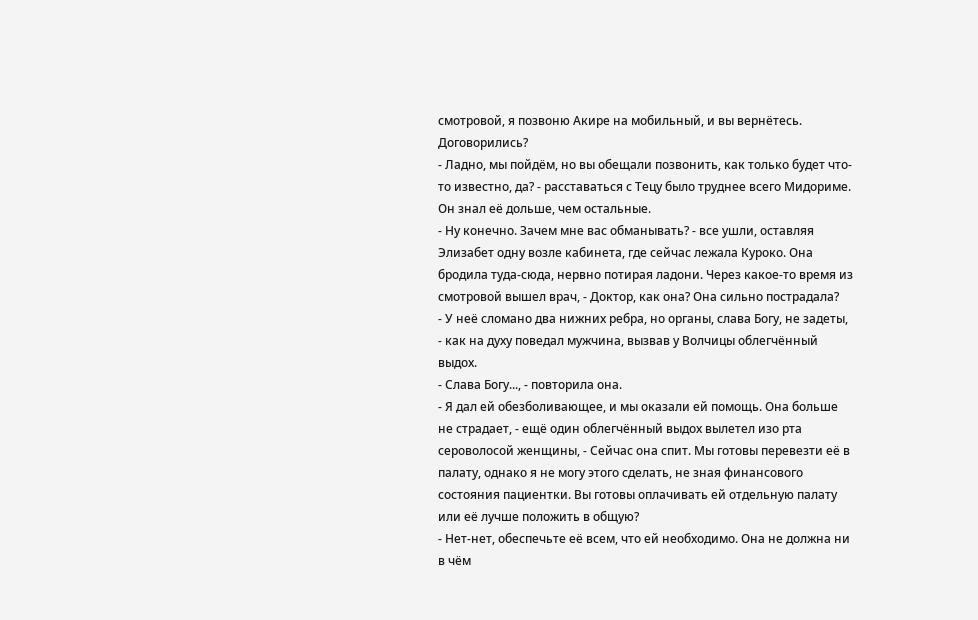смотровой, я позвоню Акире на мобильный, и вы вернётесь. Договорились?
- Ладно, мы пойдём, но вы обещали позвонить, как только будет что-то известно, да? - расставаться с Тецу было труднее всего Мидориме. Он знал её дольше, чем остальные.
- Ну конечно. Зачем мне вас обманывать? - все ушли, оставляя Элизабет одну возле кабинета, где сейчас лежала Куроко. Она бродила туда-сюда, нервно потирая ладони. Через какое-то время из смотровой вышел врач, - Доктор, как она? Она сильно пострадала?
- У неё сломано два нижних ребра, но органы, слава Богу, не задеты, - как на духу поведал мужчина, вызвав у Волчицы облегчённый выдох.
- Слава Богу..., - повторила она.
- Я дал ей обезболивающее, и мы оказали ей помощь. Она больше не страдает, - ещё один облегчённый выдох вылетел изо рта сероволосой женщины, - Сейчас она спит. Мы готовы перевезти её в палату, однако я не могу этого сделать, не зная финансового состояния пациентки. Вы готовы оплачивать ей отдельную палату или её лучше положить в общую?
- Нет-нет, обеспечьте её всем, что ей необходимо. Она не должна ни в чём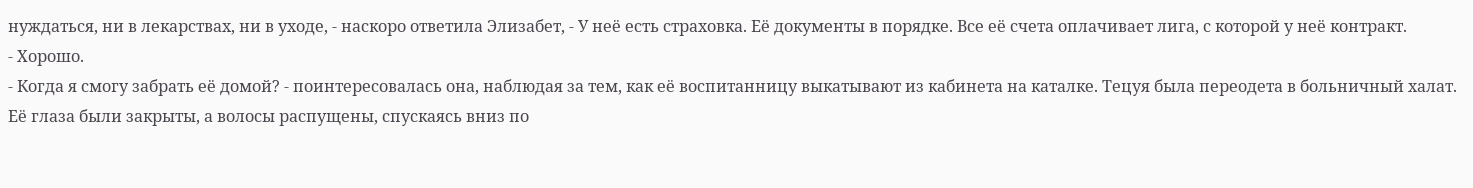нуждаться, ни в лекарствах, ни в уходе, - наскоро ответила Элизабет, - У неё есть страховка. Её документы в порядке. Все её счета оплачивает лига, с которой у неё контракт.
- Хорошо.
- Когда я смогу забрать её домой? - поинтересовалась она, наблюдая за тем, как её воспитанницу выкатывают из кабинета на каталке. Тецуя была переодета в больничный халат. Её глаза были закрыты, а волосы распущены, спускаясь вниз по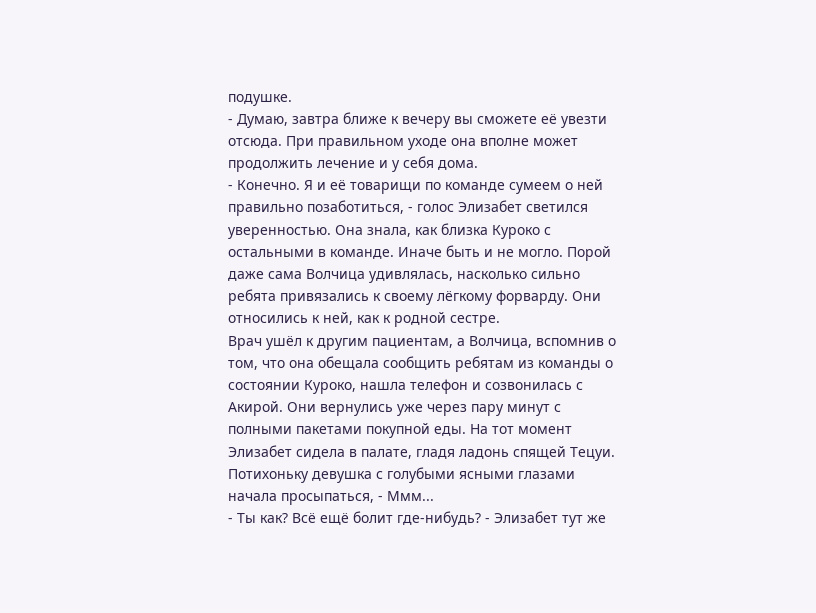подушке.
- Думаю, завтра ближе к вечеру вы сможете её увезти отсюда. При правильном уходе она вполне может продолжить лечение и у себя дома.
- Конечно. Я и её товарищи по команде сумеем о ней правильно позаботиться, - голос Элизабет светился уверенностью. Она знала, как близка Куроко с остальными в команде. Иначе быть и не могло. Порой даже сама Волчица удивлялась, насколько сильно ребята привязались к своему лёгкому форварду. Они относились к ней, как к родной сестре.
Врач ушёл к другим пациентам, а Волчица, вспомнив о том, что она обещала сообщить ребятам из команды о состоянии Куроко, нашла телефон и созвонилась с Акирой. Они вернулись уже через пару минут с полными пакетами покупной еды. На тот момент Элизабет сидела в палате, гладя ладонь спящей Тецуи.
Потихоньку девушка с голубыми ясными глазами начала просыпаться, - Ммм...
- Ты как? Всё ещё болит где-нибудь? - Элизабет тут же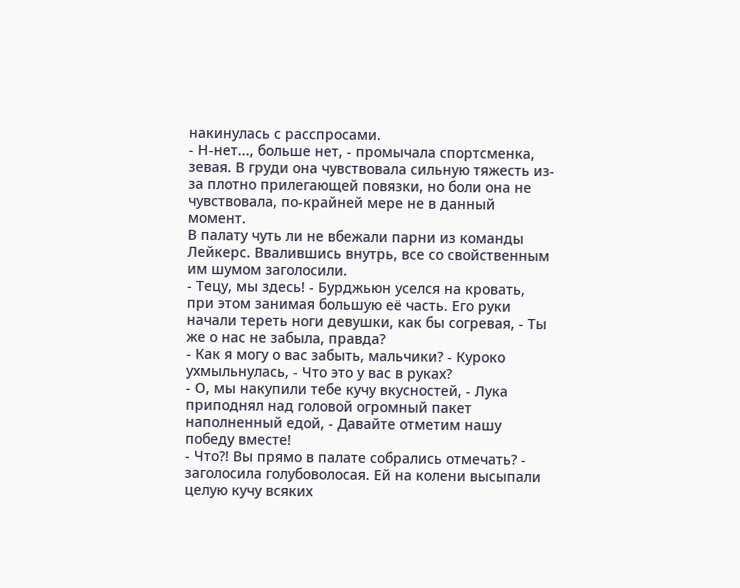накинулась с расспросами.
- Н-нет..., больше нет, - промычала спортсменка, зевая. В груди она чувствовала сильную тяжесть из-за плотно прилегающей повязки, но боли она не чувствовала, по-крайней мере не в данный момент.
В палату чуть ли не вбежали парни из команды Лейкерс. Ввалившись внутрь, все со свойственным им шумом заголосили.
- Тецу, мы здесь! - Бурджьюн уселся на кровать, при этом занимая большую её часть. Его руки начали тереть ноги девушки, как бы согревая, - Ты же о нас не забыла, правда?
- Как я могу о вас забыть, мальчики? - Куроко ухмыльнулась, - Что это у вас в руках?
- О, мы накупили тебе кучу вкусностей, - Лука приподнял над головой огромный пакет наполненный едой, - Давайте отметим нашу победу вместе!
- Что?! Вы прямо в палате собрались отмечать? - заголосила голубоволосая. Ей на колени высыпали целую кучу всяких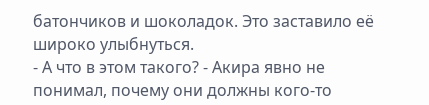батончиков и шоколадок. Это заставило её широко улыбнуться.
- А что в этом такого? - Акира явно не понимал, почему они должны кого-то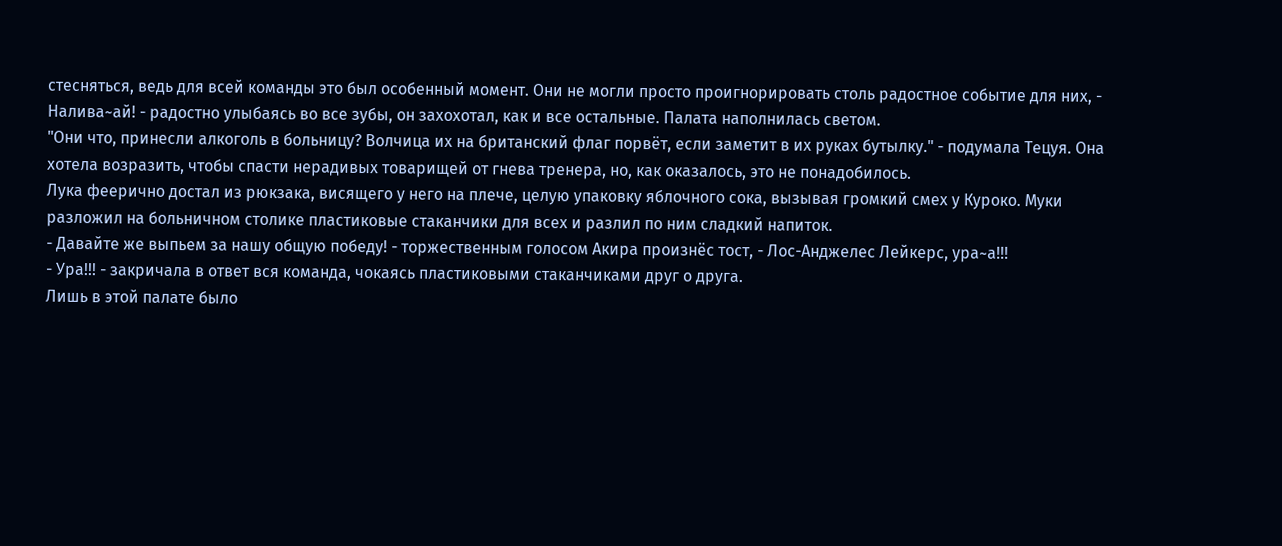стесняться, ведь для всей команды это был особенный момент. Они не могли просто проигнорировать столь радостное событие для них, - Налива~ай! - радостно улыбаясь во все зубы, он захохотал, как и все остальные. Палата наполнилась светом.
"Они что, принесли алкоголь в больницу? Волчица их на британский флаг порвёт, если заметит в их руках бутылку." - подумала Тецуя. Она хотела возразить, чтобы спасти нерадивых товарищей от гнева тренера, но, как оказалось, это не понадобилось.
Лука феерично достал из рюкзака, висящего у него на плече, целую упаковку яблочного сока, вызывая громкий смех у Куроко. Муки разложил на больничном столике пластиковые стаканчики для всех и разлил по ним сладкий напиток.
- Давайте же выпьем за нашу общую победу! - торжественным голосом Акира произнёс тост, - Лос-Анджелес Лейкерс, ура~а!!!
- Ура!!! - закричала в ответ вся команда, чокаясь пластиковыми стаканчиками друг о друга.
Лишь в этой палате было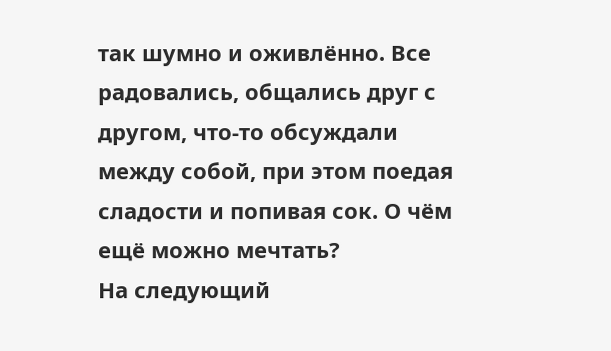так шумно и оживлённо. Все радовались, общались друг с другом, что-то обсуждали между собой, при этом поедая сладости и попивая сок. О чём ещё можно мечтать?
На следующий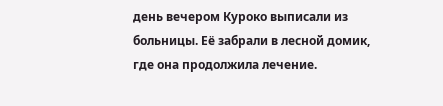день вечером Куроко выписали из больницы. Её забрали в лесной домик, где она продолжила лечение.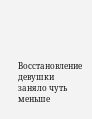Восстановление девушки заняло чуть меньше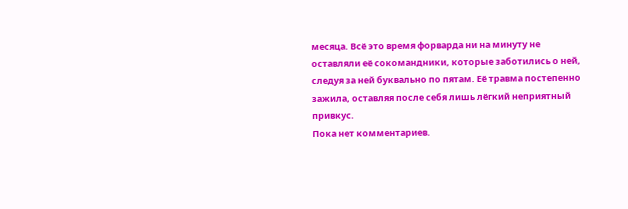месяца. Всё это время форварда ни на минуту не оставляли её сокомандники, которые заботились о ней, следуя за ней буквально по пятам. Её травма постепенно зажила, оставляя после себя лишь лёгкий неприятный привкус.
Пока нет комментариев.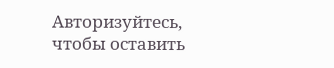Авторизуйтесь, чтобы оставить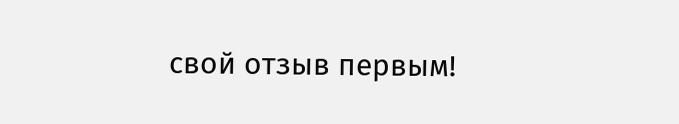свой отзыв первым!